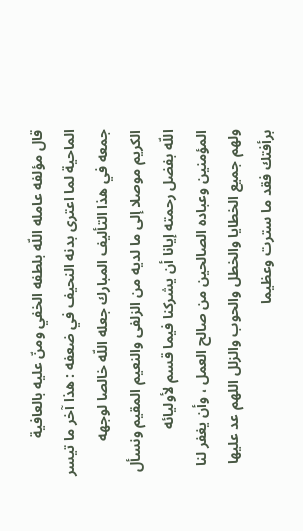قال مؤلفه عامله اللّه بلطفه الخفي ومنّ عليه بالعافية الماحية لما اعترى بدنه النحيف في ضعفه : هذا آخر ما تيسر جمعه في هذا التأليف المبارك جعله اللّه خالصا لوجهه الكريم موصلا إلى ما لديه من الزلفى والنعيم المقيم ونسأل اللّه بفضل رحمته إيانا أن يشركنا فيما قسم لأوليائه المؤمنين وعباده الصالحين من صالح العمل ، وأن يغفر لنا ولهم جميع الخطايا والخطل والحوب والزلل اللهم عد عليها برأفتك فقد ما سترت وعظيما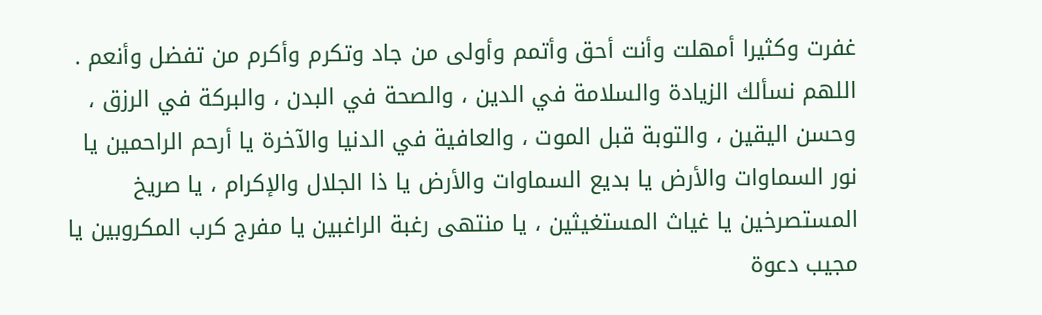غفرت وكثيرا أمهلت وأنت أحق وأتمم وأولى من جاد وتكرم وأكرم من تفضل وأنعم . اللهم نسألك الزيادة والسلامة في الدين ، والصحة في البدن ، والبركة في الرزق ، وحسن اليقين ، والتوبة قبل الموت ، والعافية في الدنيا والآخرة يا أرحم الراحمين يا نور السماوات والأرض يا بديع السماوات والأرض يا ذا الجلال والإكرام ، يا صريخ المستصرخين يا غياث المستغيثين ، يا منتهى رغبة الراغبين يا مفرج كرب المكروبين يا مجيب دعوة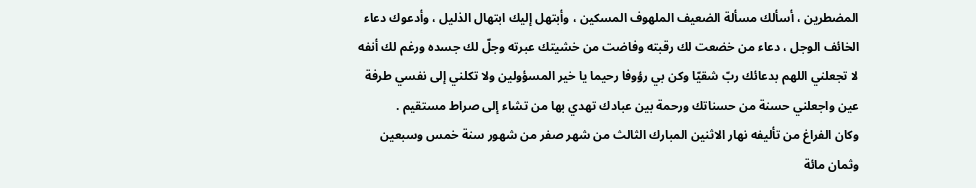المضطرين ، أسألك مسألة الضعيف الملهوف المسكين ، وأبتهل إليك ابتهال الذليل ، وأدعوك دعاء الخائف الوجل ، دعاء من خضعت لك رقبته وفاضت من خشيتك عبرته وجلّ لك جسده ورغم لك أنفه لا تجعلني اللهم بدعائك ربّ شقيّا وكن بي رؤوفا رحيما يا خير المسؤولين ولا تكلني إلى نفسي طرفة عين واجعلني حسنة من حسناتك ورحمة بين عبادك تهدي بها من تشاء إلى صراط مستقيم .
وكان الفراغ من تأليفه نهار الاثنين المبارك الثالث من شهر صفر من شهور سنة خمس وسبعين وثمان مائة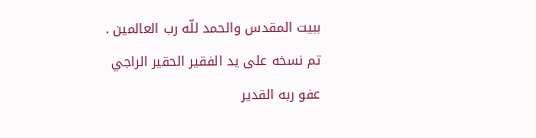ببيت المقدس والحمد للّه رب العالمين .
تم نسخه على يد الفقير الحقير الراجي عفو ربه القدير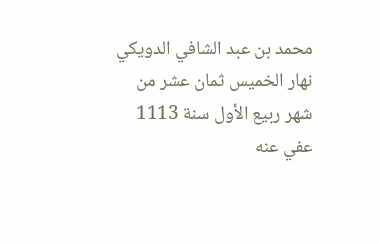محمد بن عبد الشافي الدويكي نهار الخميس ثمان عشر من شهر ربيع الأول سنة 1113 عفي عنه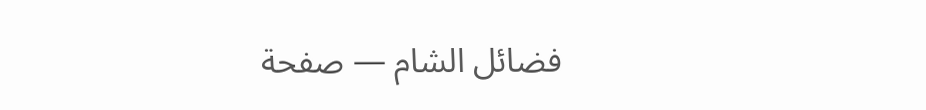فضائل الشام — صفحة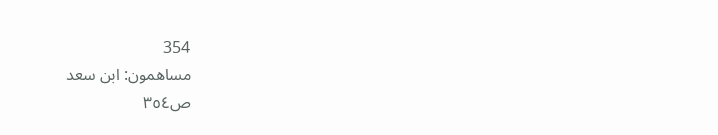354
مساهمون: ابن سعد
ص٣٥٤